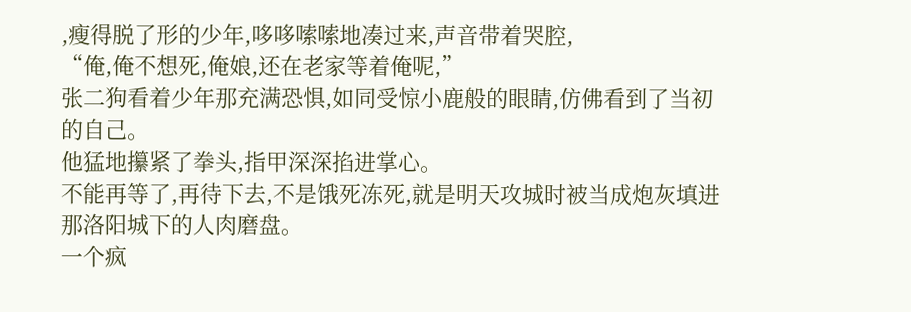,瘦得脱了形的少年,哆哆嗦嗦地凑过来,声音带着哭腔,
“俺,俺不想死,俺娘,还在老家等着俺呢,”
张二狗看着少年那充满恐惧,如同受惊小鹿般的眼睛,仿佛看到了当初的自己。
他猛地攥紧了拳头,指甲深深掐进掌心。
不能再等了,再待下去,不是饿死冻死,就是明天攻城时被当成炮灰填进那洛阳城下的人肉磨盘。
一个疯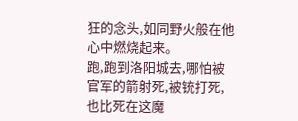狂的念头,如同野火般在他心中燃烧起来。
跑,跑到洛阳城去,哪怕被官军的箭射死,被铳打死,也比死在这魔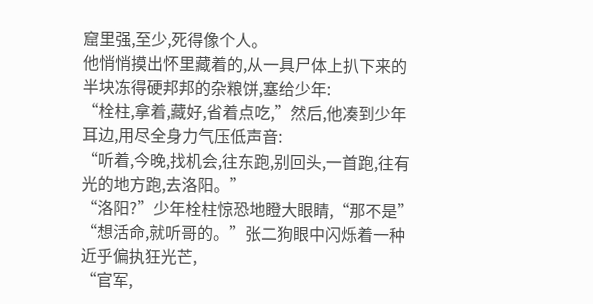窟里强,至少,死得像个人。
他悄悄摸出怀里藏着的,从一具尸体上扒下来的半块冻得硬邦邦的杂粮饼,塞给少年:
“栓柱,拿着,藏好,省着点吃,”然后,他凑到少年耳边,用尽全身力气压低声音:
“听着,今晚,找机会,往东跑,别回头,一首跑,往有光的地方跑,去洛阳。”
“洛阳?”少年栓柱惊恐地瞪大眼睛,“那不是”
“想活命,就听哥的。”张二狗眼中闪烁着一种近乎偏执狂光芒,
“官军,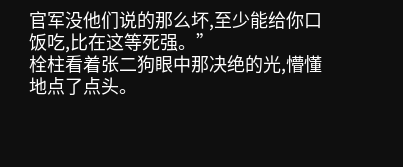官军没他们说的那么坏,至少能给你口饭吃,比在这等死强。”
栓柱看着张二狗眼中那决绝的光,懵懂地点了点头。